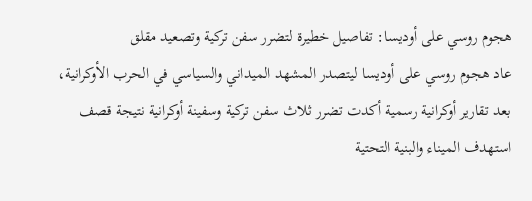هجوم روسي على أوديسا: تفاصيل خطيرة لتضرر سفن تركية وتصعيد مقلق
عاد هجوم روسي على أوديسا ليتصدر المشهد الميداني والسياسي في الحرب الأوكرانية، بعد تقارير أوكرانية رسمية أكدت تضرر ثلاث سفن تركية وسفينة أوكرانية نتيجة قصف استهدف الميناء والبنية التحتية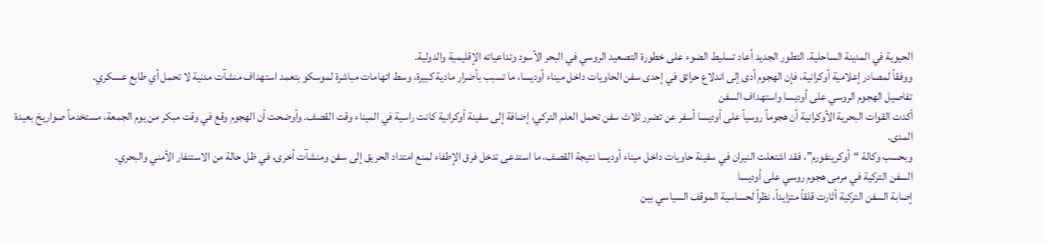الحيوية في المدينة الساحلية. التطور الجديد أعاد تسليط الضوء على خطورة التصعيد الروسي في البحر الأسود وتداعياته الإقليمية والدولية.
ووفقاً لمصادر إعلامية أوكرانية، فإن الهجوم أدى إلى اندلاع حرائق في إحدى سفن الحاويات داخل ميناء أوديسا، ما تسبب بأضرار مادية كبيرة، وسط اتهامات مباشرة لموسكو بتعمد استهداف منشآت مدنية لا تحمل أي طابع عسكري.
تفاصيل الهجوم الروسي على أوديسا واستهداف السفن
أكدت القوات البحرية الأوكرانية أن هجوماً روسياً على أوديسا أسفر عن تضرر ثلاث سفن تحمل العلم التركي، إضافة إلى سفينة أوكرانية كانت راسية في الميناء وقت القصف. وأوضحت أن الهجوم وقع في وقت مبكر من يوم الجمعة، مستخدماً صواريخ بعيدة المدى.
وبحسب وكالة “أوكرينفورم”، فقد اشتعلت النيران في سفينة حاويات داخل ميناء أوديسا نتيجة القصف، ما استدعى تدخل فرق الإطفاء لمنع امتداد الحريق إلى سفن ومنشآت أخرى، في ظل حالة من الاستنفار الأمني والبحري.
السفن التركية في مرمى هجوم روسي على أوديسا
إصابة السفن التركية أثارت قلقاً متزايداً، نظراً لحساسية الموقف السياسي بين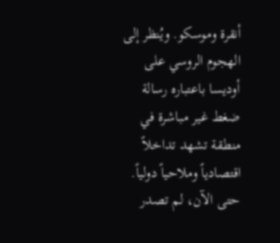أنقرة وموسكو. ويُنظر إلى الهجوم الروسي على أوديسا باعتباره رسالة ضغط غير مباشرة في منطقة تشهد تداخلاً اقتصادياً وملاحياً دولياً.
حتى الآن، لم تصدر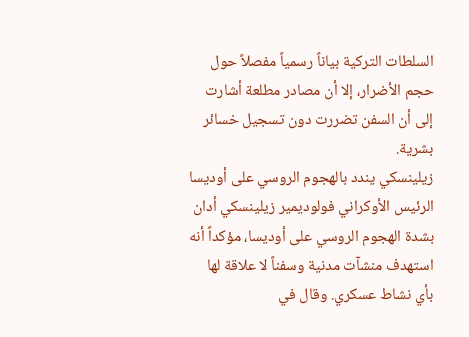السلطات التركية بياناً رسمياً مفصلاً حول حجم الأضرار، إلا أن مصادر مطلعة أشارت إلى أن السفن تضررت دون تسجيل خسائر بشرية.
زيلينسكي يندد بالهجوم الروسي على أوديسا
الرئيس الأوكراني فولوديمير زيلينسكي أدان بشدة الهجوم الروسي على أوديسا، مؤكداً أنه استهدف منشآت مدنية وسفناً لا علاقة لها بأي نشاط عسكري. وقال في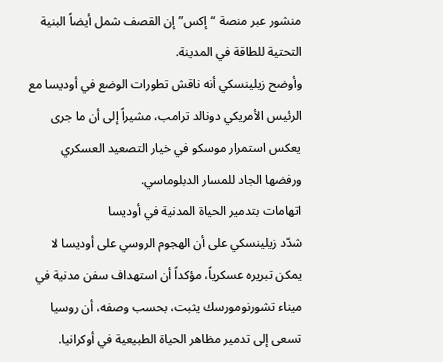منشور عبر منصة “إكس” إن القصف شمل أيضاً البنية التحتية للطاقة في المدينة.
وأوضح زيلينسكي أنه ناقش تطورات الوضع في أوديسا مع الرئيس الأمريكي دونالد ترامب، مشيراً إلى أن ما جرى يعكس استمرار موسكو في خيار التصعيد العسكري ورفضها الجاد للمسار الدبلوماسي.
اتهامات بتدمير الحياة المدنية في أوديسا
شدّد زيلينسكي على أن الهجوم الروسي على أوديسا لا يمكن تبريره عسكرياً، مؤكداً أن استهداف سفن مدنية في ميناء تشورنومورسك يثبت، بحسب وصفه، أن روسيا تسعى إلى تدمير مظاهر الحياة الطبيعية في أوكرانيا.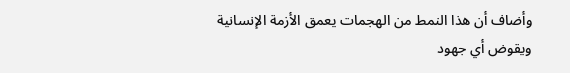وأضاف أن هذا النمط من الهجمات يعمق الأزمة الإنسانية ويقوض أي جهود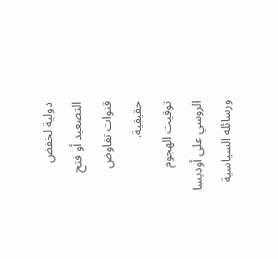دولية لخفض التصعيد أو فتح قنوات تفاوض حقيقية.
توقيت الهجوم الروسي على أوديسا ورسائله السياسية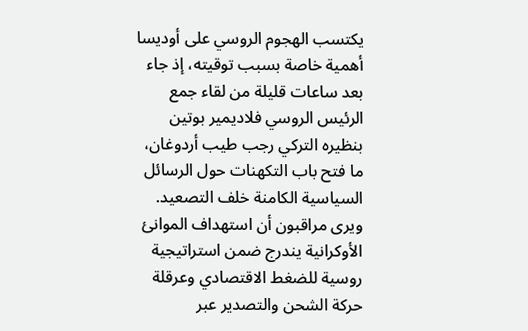يكتسب الهجوم الروسي على أوديسا أهمية خاصة بسبب توقيته، إذ جاء بعد ساعات قليلة من لقاء جمع الرئيس الروسي فلاديمير بوتين بنظيره التركي رجب طيب أردوغان، ما فتح باب التكهنات حول الرسائل السياسية الكامنة خلف التصعيد.
ويرى مراقبون أن استهداف الموانئ الأوكرانية يندرج ضمن استراتيجية روسية للضغط الاقتصادي وعرقلة حركة الشحن والتصدير عبر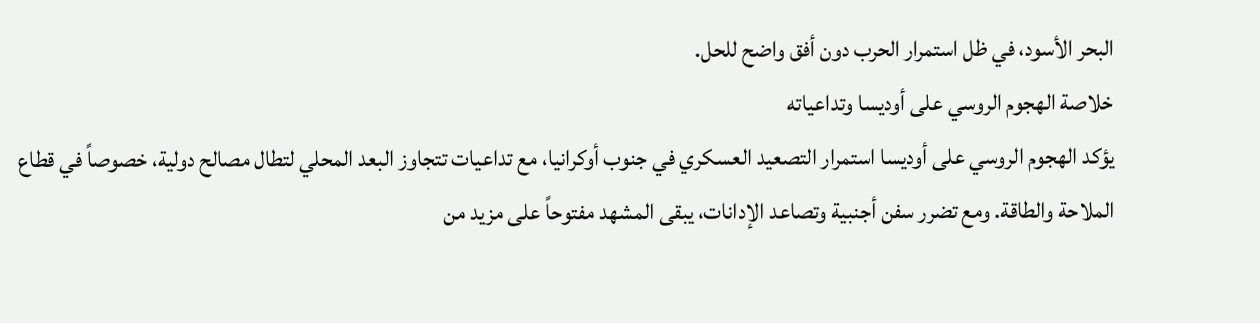البحر الأسود، في ظل استمرار الحرب دون أفق واضح للحل.
خلاصة الهجوم الروسي على أوديسا وتداعياته
يؤكد الهجوم الروسي على أوديسا استمرار التصعيد العسكري في جنوب أوكرانيا، مع تداعيات تتجاوز البعد المحلي لتطال مصالح دولية، خصوصاً في قطاع الملاحة والطاقة. ومع تضرر سفن أجنبية وتصاعد الإدانات، يبقى المشهد مفتوحاً على مزيد من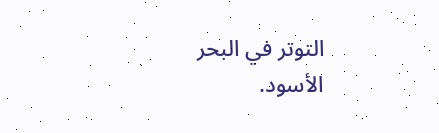التوتر في البحر الأسود.